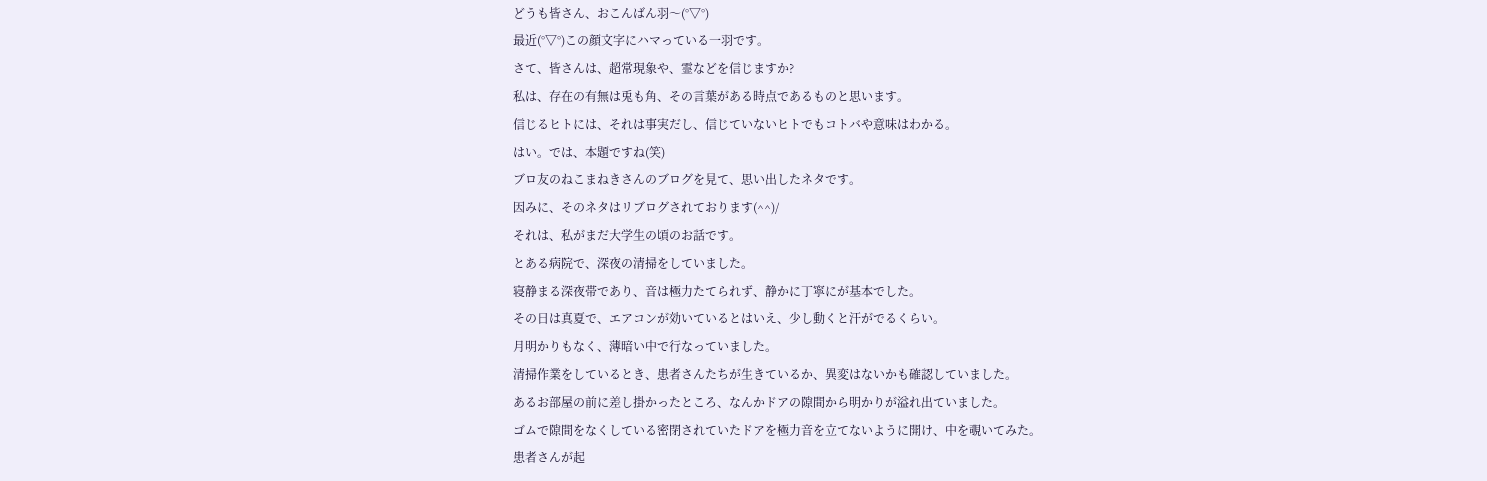どうも皆さん、おこんばん羽〜(°▽°)
最近(°▽°)この顔文字にハマっている一羽です。
さて、皆さんは、超常現象や、霊などを信じますか?
私は、存在の有無は兎も角、その言葉がある時点であるものと思います。
信じるヒトには、それは事実だし、信じていないヒトでもコトバや意味はわかる。
はい。では、本題ですね(笑)
ブロ友のねこまねきさんのブログを見て、思い出したネタです。
因みに、そのネタはリブログされております(^^)/
それは、私がまだ大学生の頃のお話です。
とある病院で、深夜の清掃をしていました。
寝静まる深夜帯であり、音は極力たてられず、静かに丁寧にが基本でした。
その日は真夏で、エアコンが効いているとはいえ、少し動くと汗がでるくらい。
月明かりもなく、薄暗い中で行なっていました。
清掃作業をしているとき、患者さんたちが生きているか、異変はないかも確認していました。
あるお部屋の前に差し掛かったところ、なんかドアの隙間から明かりが溢れ出ていました。
ゴムで隙間をなくしている密閉されていたドアを極力音を立てないように開け、中を覗いてみた。
患者さんが起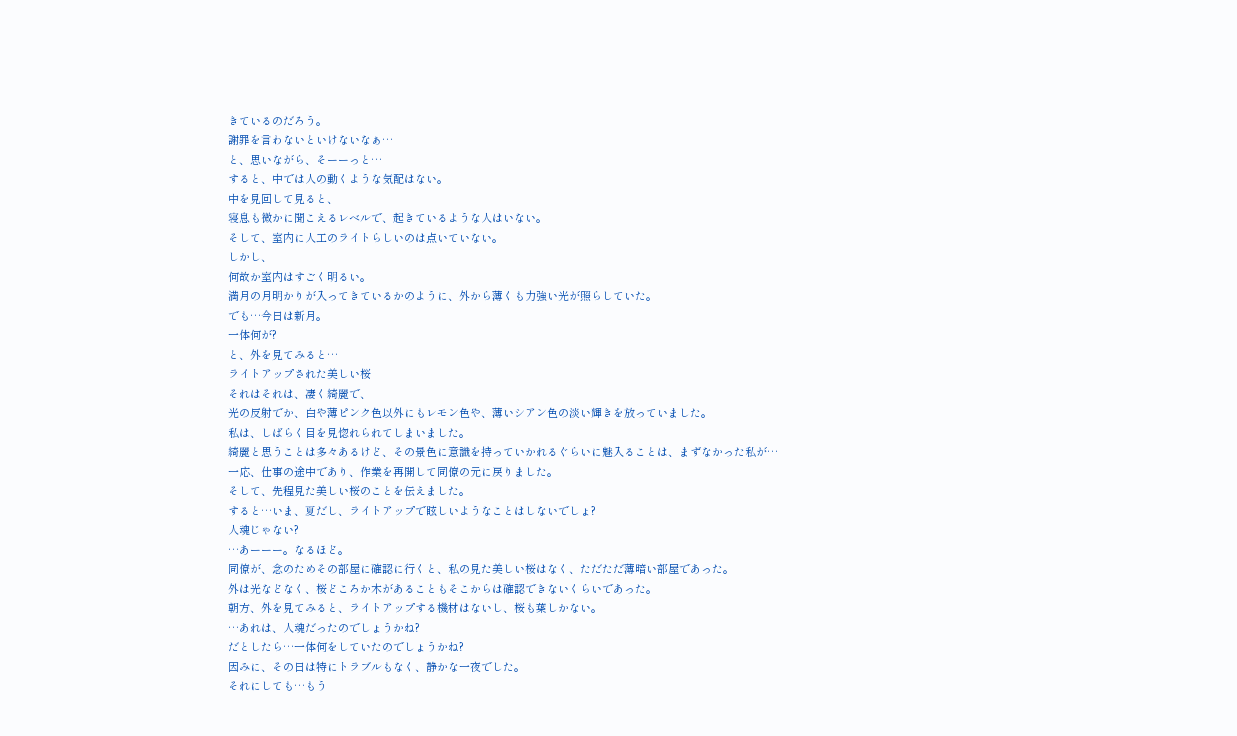きているのだろう。
謝罪を言わないといけないなぁ…
と、思いながら、そーーっと…
すると、中では人の動くような気配はない。
中を見回して見ると、
寝息も微かに聞こえるレベルで、起きているような人はいない。
そして、室内に人工のライトらしいのは点いていない。
しかし、
何故か室内はすごく明るい。
満月の月明かりが入ってきているかのように、外から薄くも力強い光が照らしていた。
でも…今日は新月。
一体何が?
と、外を見てみると…
ライトアップされた美しい桜
それはそれは、凄く綺麗で、
光の反射でか、白や薄ピンク色以外にもレモン色や、薄いシアン色の淡い輝きを放っていました。
私は、しばらく目を見惚れられてしまいました。
綺麗と思うことは多々あるけど、その景色に意識を持っていかれるぐらいに魅入ることは、まずなかった私が…
一応、仕事の途中であり、作業を再開して同僚の元に戻りました。
そして、先程見た美しい桜のことを伝えました。
すると…いま、夏だし、ライトアップで眩しいようなことはしないでしょ?
人魂じゃない?
…あーーー。なるほど。
同僚が、念のためその部屋に確認に行くと、私の見た美しい桜はなく、ただただ薄暗い部屋であった。
外は光などなく、桜どころか木があることもそこからは確認できないくらいであった。
朝方、外を見てみると、ライトアップする機材はないし、桜も葉しかない。
…あれは、人魂だったのでしょうかね?
だとしたら…一体何をしていたのでしょうかね?
因みに、その日は特にトラブルもなく、静かな一夜でした。
それにしても…もう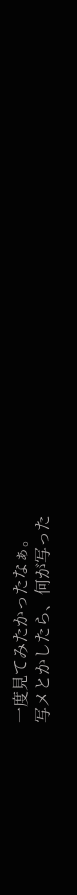一度見てみたかったなぁ。
写メとかしたら、何が写った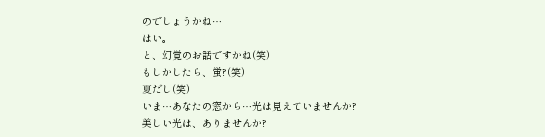のでしょうかね…
はい。
と、幻覚のお話ですかね(笑)
もしかしたら、蛍?(笑)
夏だし(笑)
いま…あなたの窓から…光は見えていませんか?
美しい光は、ありませんか?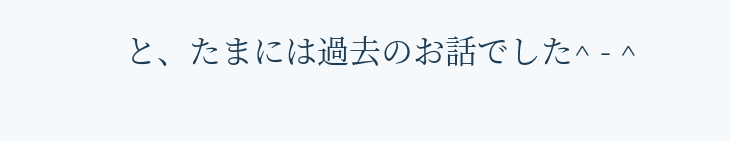と、たまには過去のお話でした^ - ^